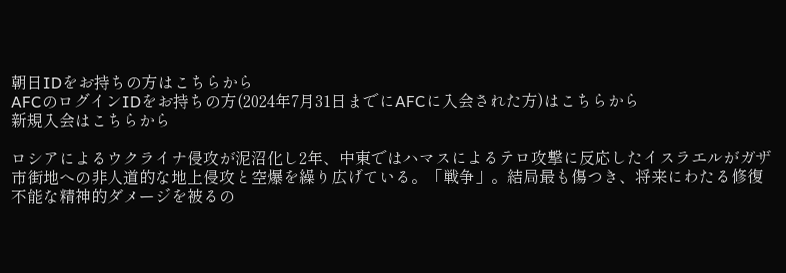朝日IDをお持ちの方はこちらから
AFCのログインIDをお持ちの方(2024年7月31日までにAFCに入会された方)はこちらから
新規入会はこちらから

ロシアによるウクライナ侵攻が泥沼化し2年、中東ではハマスによるテロ攻撃に反応したイスラエルがガザ市街地への非人道的な地上侵攻と空爆を繰り広げている。「戦争」。結局最も傷つき、将来にわたる修復不能な精神的ダメージを被るの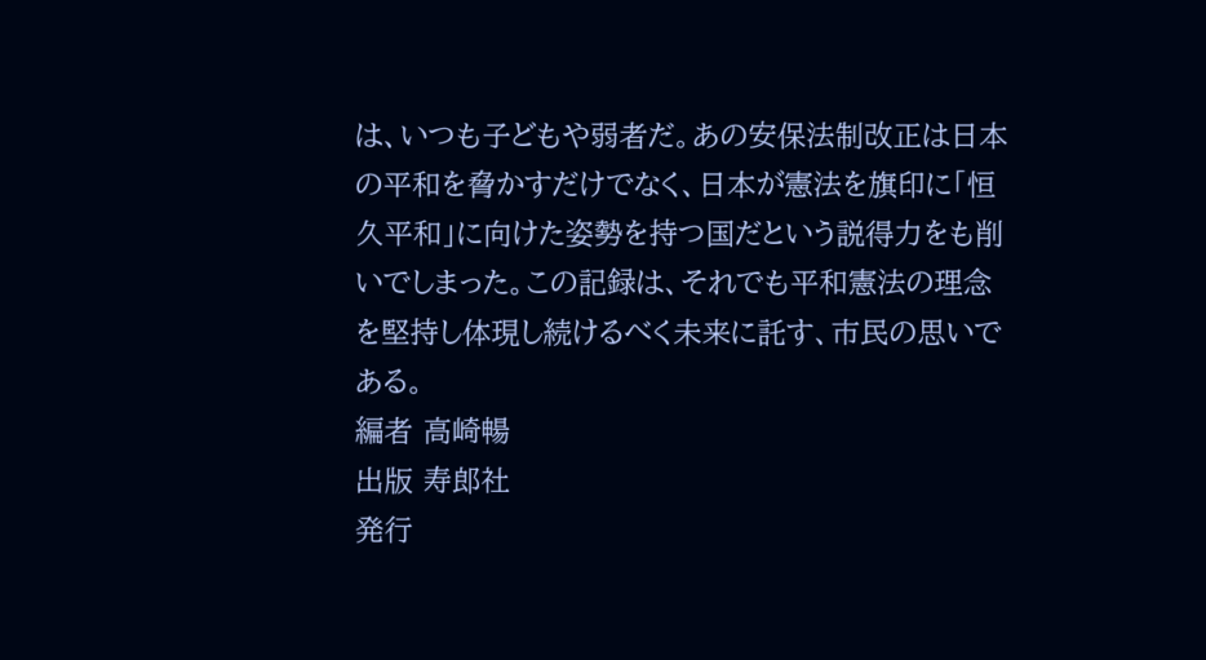は、いつも子どもや弱者だ。あの安保法制改正は日本の平和を脅かすだけでなく、日本が憲法を旗印に「恒久平和」に向けた姿勢を持つ国だという説得力をも削いでしまった。この記録は、それでも平和憲法の理念を堅持し体現し続けるべく未来に託す、市民の思いである。
編者 高崎暢
出版 寿郎社
発行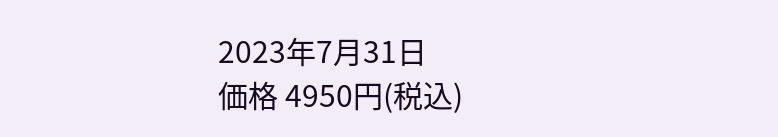2023年7月31日
価格 4950円(税込)